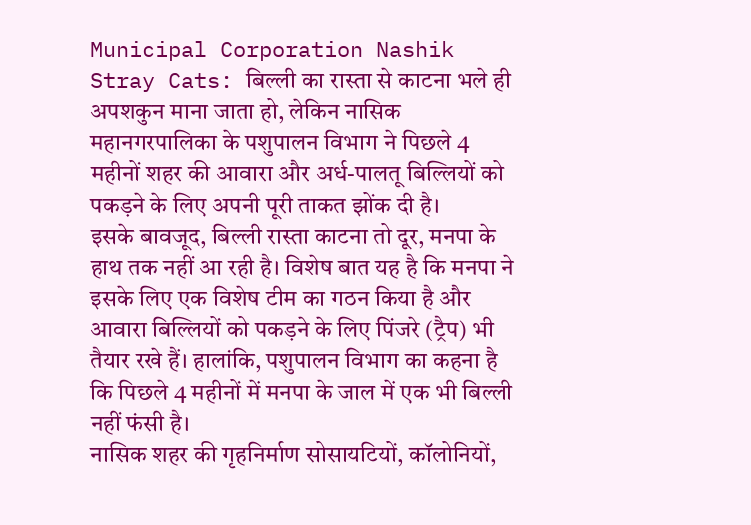Municipal Corporation Nashik Stray Cats: बिल्ली का रास्ता से काटना भले ही अपशकुन माना जाता हो, लेकिन नासिक महानगरपालिका के पशुपालन विभाग ने पिछले 4 महीनों शहर की आवारा और अर्ध-पालतू बिल्लियों को पकड़ने के लिए अपनी पूरी ताकत झोंक दी है।
इसके बावजूद, बिल्ली रास्ता काटना तो दूर, मनपा के हाथ तक नहीं आ रही है। विशेष बात यह है कि मनपा ने इसके लिए एक विशेष टीम का गठन किया है और आवारा बिल्लियों को पकड़ने के लिए पिंजरे (ट्रैप) भी तैयार रखे हैं। हालांकि, पशुपालन विभाग का कहना है कि पिछले 4 महीनों में मनपा के जाल में एक भी बिल्ली नहीं फंसी है।
नासिक शहर की गृहनिर्माण सोसायटियों, कॉलोनियों,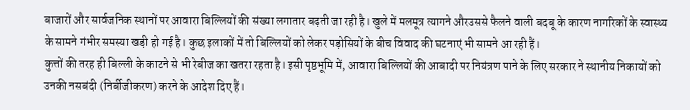बाजारों और सार्वजनिक स्थानों पर आवारा बिल्लियों की संख्या लगातार बढ़ती जा रही है। खुले में मलमूत्र त्यागने औरउससे फैलने वाली बदबू के कारण नागरिकों के स्वास्थ्य के सामने गंभीर समस्या खड़ी हो गई है। कुछ इलाकों में तो बिल्लियों को लेकर पड़ोसियों के बीच विवाद की घटनाएं भी सामने आ रही हैं।
कुत्तों की तरह ही बिल्ली के काटने से भी रेबीज का खतरा रहता है। इसी पृष्ठभूमि में, आवारा बिल्लियों की आबादी पर नियंत्रण पाने के लिए सरकार ने स्थानीय निकायों को उनकी नसबंदी (निर्बीजीकरण) करने के आदेश दिए हैं।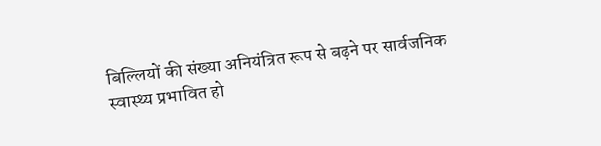बिल्लियों की संख्या अनियंत्रित रूप से बढ़ने पर सार्वजनिक स्वास्थ्य प्रभावित हो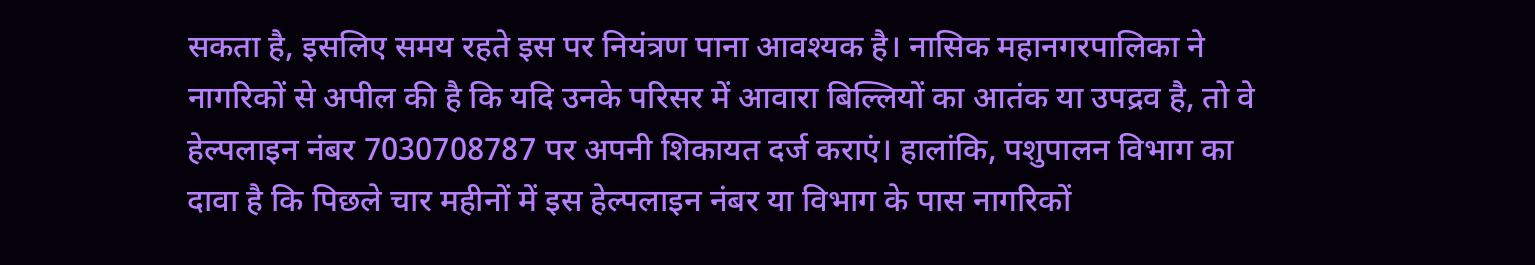सकता है, इसलिए समय रहते इस पर नियंत्रण पाना आवश्यक है। नासिक महानगरपालिका ने नागरिकों से अपील की है कि यदि उनके परिसर में आवारा बिल्लियों का आतंक या उपद्रव है, तो वे हेल्पलाइन नंबर 7030708787 पर अपनी शिकायत दर्ज कराएं। हालांकि, पशुपालन विभाग का दावा है कि पिछले चार महीनों में इस हेल्पलाइन नंबर या विभाग के पास नागरिकों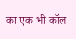का एक भी कॉल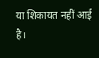या शिकायत नहीं आई है।